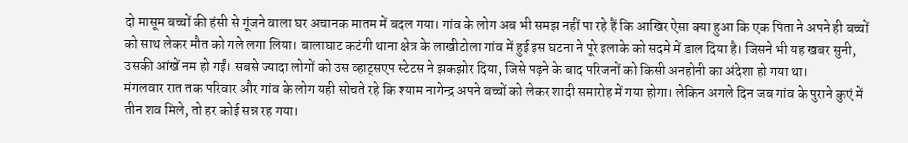दो मासूम बच्चों की हंसी से गूंजने वाला घर अचानक मातम में बदल गया। गांव के लोग अब भी समझ नहीं पा रहे हैं कि आखिर ऐसा क्या हुआ कि एक पिता ने अपने ही बच्चों को साथ लेकर मौत को गले लगा लिया। बालाघाट कटंगी थाना क्षेत्र के लाखीटोला गांव में हुई इस घटना ने पूरे इलाके को सदमे में डाल दिया है। जिसने भी यह खबर सुनी, उसकी आंखें नम हो गईं। सबसे ज्यादा लोगों को उस व्हाट्सएप स्टेटस ने झकझोर दिया, जिसे पढ़ने के बाद परिजनों को किसी अनहोनी का अंदेशा हो गया था।
मंगलवार रात तक परिवार और गांव के लोग यही सोचते रहे कि श्याम नागेन्द्र अपने बच्चों को लेकर शादी समारोह में गया होगा। लेकिन अगले दिन जब गांव के पुराने कुएं में तीन शव मिले, तो हर कोई सन्न रह गया।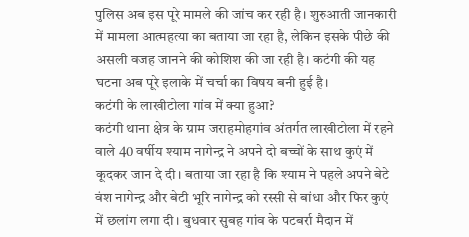पुलिस अब इस पूरे मामले की जांच कर रही है। शुरुआती जानकारी में मामला आत्महत्या का बताया जा रहा है, लेकिन इसके पीछे की असली वजह जानने की कोशिश की जा रही है। कटंगी की यह घटना अब पूरे इलाके में चर्चा का विषय बनी हुई है।
कटंगी के लाखीटोला गांव में क्या हुआ?
कटंगी थाना क्षेत्र के ग्राम जराहमोहगांव अंतर्गत लाखीटोला में रहने वाले 40 वर्षीय श्याम नागेन्द्र ने अपने दो बच्चों के साथ कुएं में कूदकर जान दे दी। बताया जा रहा है कि श्याम ने पहले अपने बेटे वंश नागेन्द्र और बेटी भूरि नागेन्द्र को रस्सी से बांधा और फिर कुएं में छलांग लगा दी। बुधवार सुबह गांव के पटबर्रा मैदान में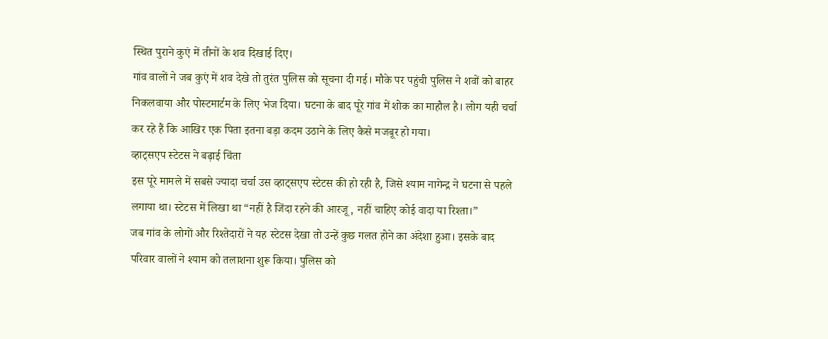स्थित पुराने कुएं में तीनों के शव दिखाई दिए।
गांव वालों ने जब कुएं में शव देखे तो तुरंत पुलिस को सूचना दी गई। मौके पर पहुंची पुलिस ने शवों को बाहर निकलवाया और पोस्टमार्टम के लिए भेज दिया। घटना के बाद पूरे गांव में शोक का माहौल है। लोग यही चर्चा कर रहे हैं कि आखिर एक पिता इतना बड़ा कदम उठाने के लिए कैसे मजबूर हो गया।
व्हाट्सएप स्टेटस ने बढ़ाई चिंता
इस पूरे मामले में सबसे ज्यादा चर्चा उस व्हाट्सएप स्टेटस की हो रही है, जिसे श्याम नागेन्द्र ने घटना से पहले लगाया था। स्टेटस में लिखा था “नहीं है जिंदा रहने की आरजू, नहीं चाहिए कोई वादा या रिश्ता।”
जब गांव के लोगों और रिश्तेदारों ने यह स्टेटस देखा तो उन्हें कुछ गलत होने का अंदेशा हुआ। इसके बाद परिवार वालों ने श्याम को तलाशना शुरू किया। पुलिस को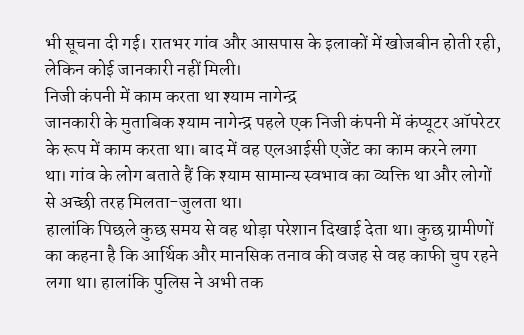भी सूचना दी गई। रातभर गांव और आसपास के इलाकों में खोजबीन होती रही, लेकिन कोई जानकारी नहीं मिली।
निजी कंपनी में काम करता था श्याम नागेन्द्र
जानकारी के मुताबिक श्याम नागेन्द्र पहले एक निजी कंपनी में कंप्यूटर ऑपरेटर के रूप में काम करता था। बाद में वह एलआईसी एजेंट का काम करने लगा था। गांव के लोग बताते हैं कि श्याम सामान्य स्वभाव का व्यक्ति था और लोगों से अच्छी तरह मिलता-जुलता था।
हालांकि पिछले कुछ समय से वह थोड़ा परेशान दिखाई देता था। कुछ ग्रामीणों का कहना है कि आर्थिक और मानसिक तनाव की वजह से वह काफी चुप रहने लगा था। हालांकि पुलिस ने अभी तक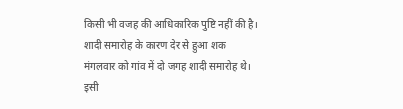किसी भी वजह की आधिकारिक पुष्टि नहीं की है।
शादी समारोह के कारण देर से हुआ शक
मंगलवार को गांव में दो जगह शादी समारोह थे। इसी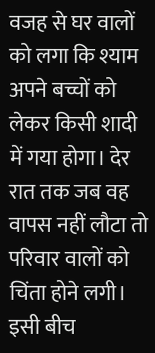वजह से घर वालों को लगा कि श्याम अपने बच्चों को लेकर किसी शादी में गया होगा। देर रात तक जब वह वापस नहीं लौटा तो परिवार वालों को चिंता होने लगी।
इसी बीच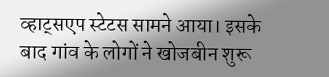व्हाट्सएप स्टेटस सामने आया। इसके बाद गांव के लोगों ने खोजबीन शुरू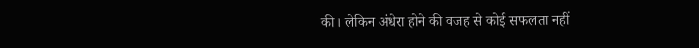की। लेकिन अंधेरा होने की वजह से कोई सफलता नहीं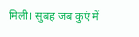मिली। सुबह जब कुएं में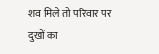शव मिले तो परिवार पर दुखों का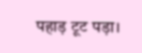पहाड़ टूट पड़ा।